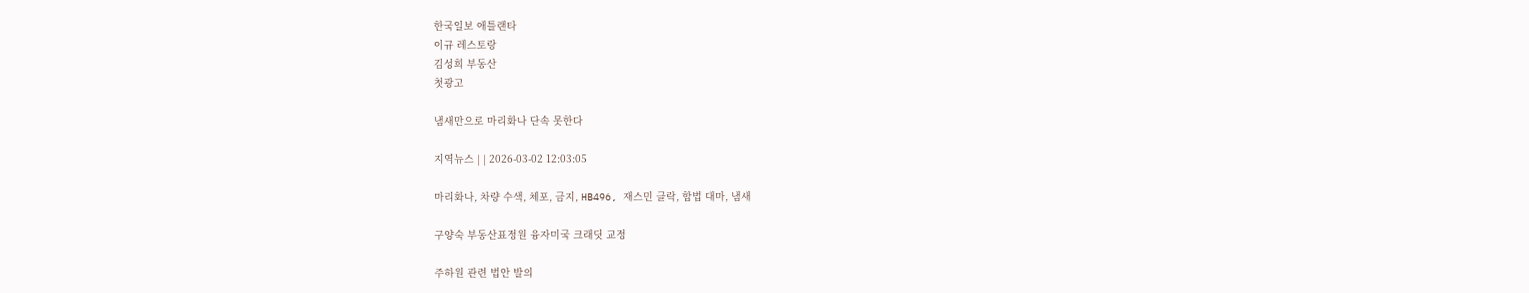한국일보 애틀랜타
이규 레스토랑
김성희 부동산
첫광고

냄새만으로 마리화나 단속 못한다

지역뉴스 | | 2026-03-02 12:03:05

마리화나, 차량 수색, 체포, 금지, HB496, 재스민 클락, 합법 대마, 냄새

구양숙 부동산표정원 융자미국 크래딧 교정

주하원 관련 법안 발의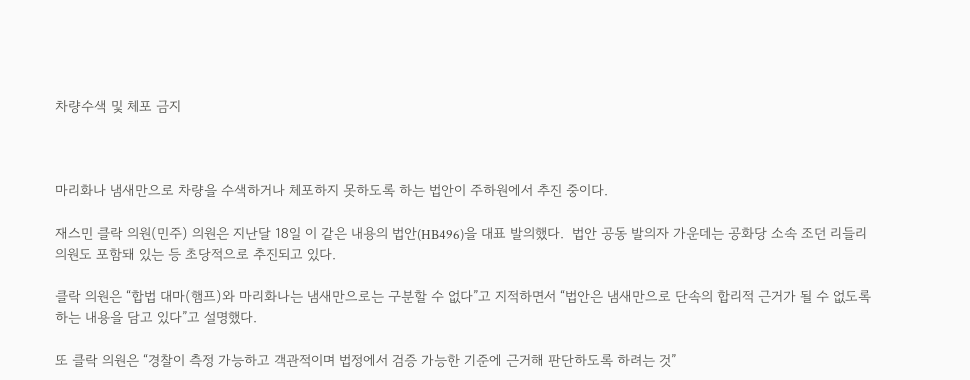차량수색 및 체포 금지



마리화나 냄새만으로 차량을 수색하거나 체포하지 못하도록 하는 법안이 주하원에서 추진 중이다.

재스민 클락 의원(민주) 의원은 지난달 18일 이 같은 내용의 법안(HB496)을 대표 발의했다.  법안 공동 발의자 가운데는 공화당 소속 조던 리들리 의원도 포함돼 있는 등 초당적으로 추진되고 있다.

클락 의원은 “합법 대마(햄프)와 마리화나는 냄새만으로는 구분할 수 없다”고 지적하면서 “법안은 냄새만으로 단속의 합리적 근거가 될 수 없도록 하는 내용을 담고 있다”고 설명했다.

또 클락 의원은 “경찰이 측정 가능하고 객관적이며 법정에서 검증 가능한 기준에 근거해 판단하도록 하려는 것”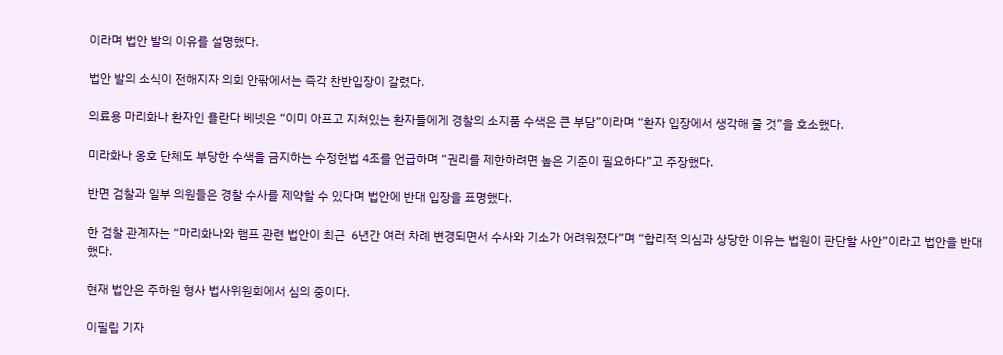이라며 법안 발의 이유를 설명했다.

법안 발의 소식이 전해지자 의회 안팎에서는 즉각 찬반입장이 갈렸다.

의료용 마리화나 환자인 욜란다 베넷은 “이미 아프고 지쳐있는 환자들에게 경찰의 소지품 수색은 큰 부담”이라며 “환자 입장에서 생각해 줄 것”을 호소했다.

미라화나 옹호 단체도 부당한 수색을 금지하는 수정헌법 4조를 언급하며 “권리를 제한하려면 높은 기준이 필요하다”고 주장했다.

반면 검찰과 일부 의원들은 경찰 수사를 제약할 수 있다며 법안에 반대 입장을 표명했다.

한 검찰 관계자는 “마리화나와 햄프 관련 법안이 최근  6년간 여러 차례 변경되면서 수사와 기소가 어려워졌다”며 “합리적 의심과 상당한 이유는 법원이 판단할 사안”이라고 법안을 반대했다.

현재 법안은 주하원 형사 법사위원회에서 심의 중이다.

이필립 기자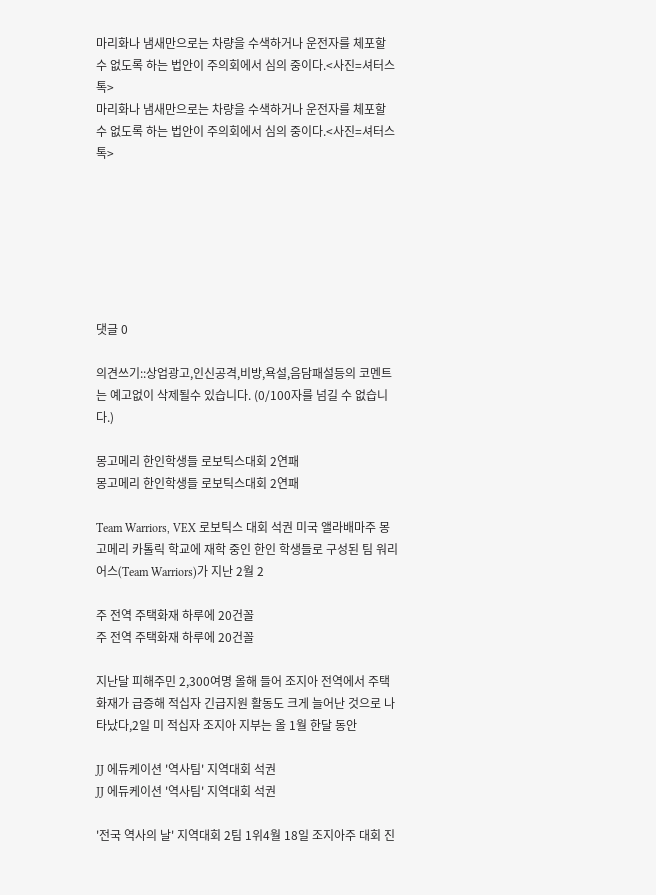마리화나 냄새만으로는 차량을 수색하거나 운전자를 체포할 수 없도록 하는 법안이 주의회에서 심의 중이다.<사진=셔터스톡>
마리화나 냄새만으로는 차량을 수색하거나 운전자를 체포할 수 없도록 하는 법안이 주의회에서 심의 중이다.<사진=셔터스톡>







댓글 0

의견쓰기::상업광고,인신공격,비방,욕설,음담패설등의 코멘트는 예고없이 삭제될수 있습니다. (0/100자를 넘길 수 없습니다.)

몽고메리 한인학생들 로보틱스대회 2연패
몽고메리 한인학생들 로보틱스대회 2연패

Team Warriors, VEX 로보틱스 대회 석권 미국 앨라배마주 몽고메리 카톨릭 학교에 재학 중인 한인 학생들로 구성된 팀 워리어스(Team Warriors)가 지난 2월 2

주 전역 주택화재 하루에 20건꼴
주 전역 주택화재 하루에 20건꼴

지난달 피해주민 2,300여명 올해 들어 조지아 전역에서 주택 화재가 급증해 적십자 긴급지원 활동도 크게 늘어난 것으로 나타났다,2일 미 적십자 조지아 지부는 올 1월 한달 동안

JJ 에듀케이션 '역사팀' 지역대회 석권
JJ 에듀케이션 '역사팀' 지역대회 석권

'전국 역사의 날' 지역대회 2팀 1위4월 18일 조지아주 대회 진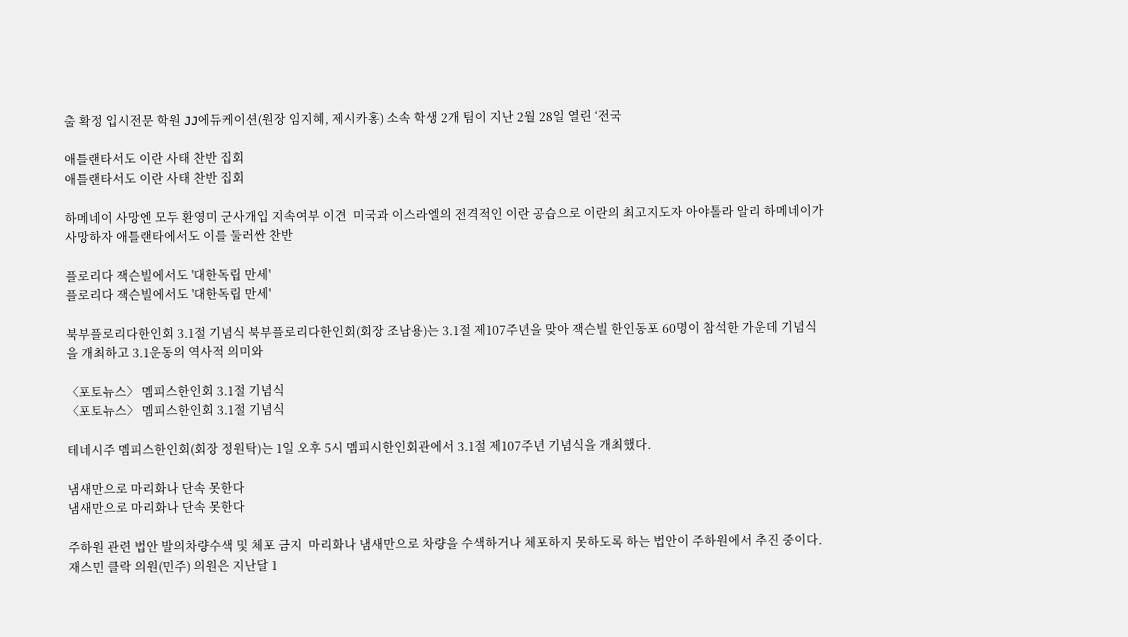출 확정 입시전문 학원 JJ에듀케이션(원장 임지혜, 제시카홍) 소속 학생 2개 팀이 지난 2월 28일 열린 ‘전국

애틀랜타서도 이란 사태 찬반 집회
애틀랜타서도 이란 사태 찬반 집회

하메네이 사망엔 모두 환영미 군사개입 지속여부 이견  미국과 이스라엘의 전격적인 이란 공습으로 이란의 최고지도자 아야톨라 알리 하메네이가 사망하자 애틀랜타에서도 이를 둘러싼 찬반

플로리다 잭슨빌에서도 '대한독립 만세'
플로리다 잭슨빌에서도 '대한독립 만세'

북부플로리다한인회 3.1절 기념식 북부플로리다한인회(회장 조남용)는 3.1절 제107주년을 맞아 잭슨빌 한인동포 60명이 참석한 가운데 기념식을 개최하고 3.1운동의 역사적 의미와

〈포토뉴스〉 멤피스한인회 3.1절 기념식
〈포토뉴스〉 멤피스한인회 3.1절 기념식

테네시주 멤피스한인회(회장 정원탁)는 1일 오후 5시 멤피시한인회관에서 3.1절 제107주년 기념식을 개최했다.

냄새만으로 마리화나 단속 못한다
냄새만으로 마리화나 단속 못한다

주하원 관련 법안 발의차량수색 및 체포 금지  마리화나 냄새만으로 차량을 수색하거나 체포하지 못하도록 하는 법안이 주하원에서 추진 중이다.재스민 클락 의원(민주) 의원은 지난달 1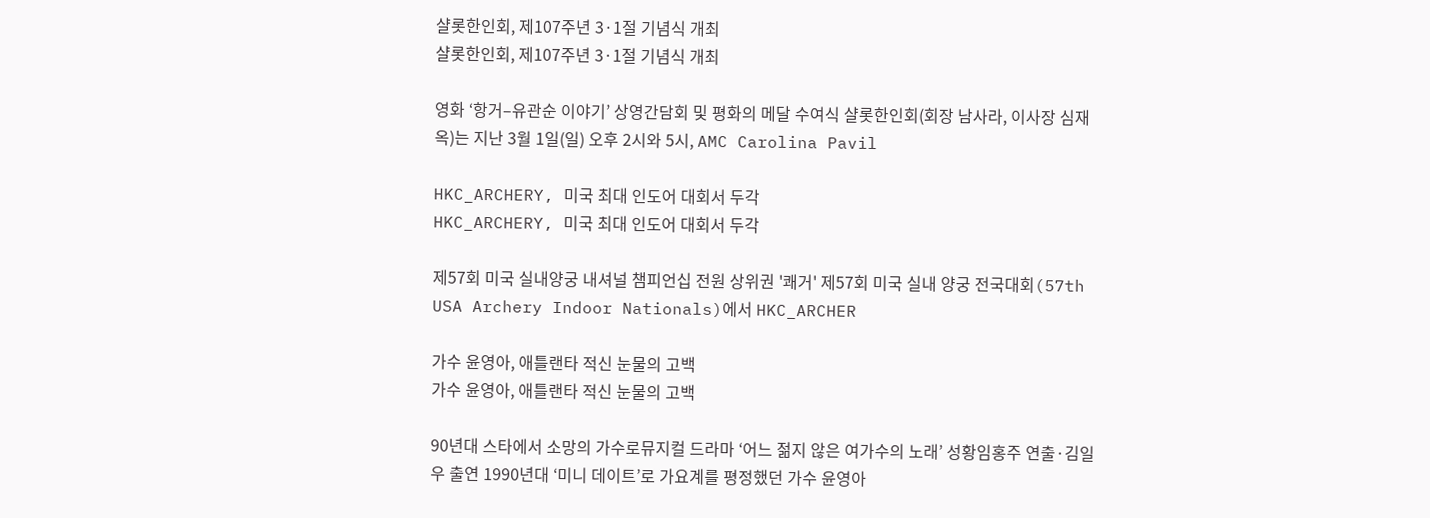샬롯한인회, 제107주년 3·1절 기념식 개최
샬롯한인회, 제107주년 3·1절 기념식 개최

영화 ‘항거–유관순 이야기’ 상영간담회 및 평화의 메달 수여식 샬롯한인회(회장 남사라, 이사장 심재옥)는 지난 3월 1일(일) 오후 2시와 5시, AMC Carolina Pavil

HKC_ARCHERY, 미국 최대 인도어 대회서 두각
HKC_ARCHERY, 미국 최대 인도어 대회서 두각

제57회 미국 실내양궁 내셔널 챔피언십 전원 상위권 '쾌거' 제57회 미국 실내 양궁 전국대회(57th USA Archery Indoor Nationals)에서 HKC_ARCHER

가수 윤영아, 애틀랜타 적신 눈물의 고백
가수 윤영아, 애틀랜타 적신 눈물의 고백

90년대 스타에서 소망의 가수로뮤지컬 드라마 ‘어느 젊지 않은 여가수의 노래’ 성황임홍주 연출·김일우 출연 1990년대 ‘미니 데이트’로 가요계를 평정했던 가수 윤영아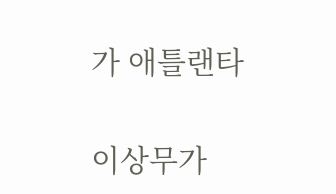가 애틀랜타

이상무가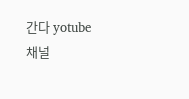간다 yotube 채널